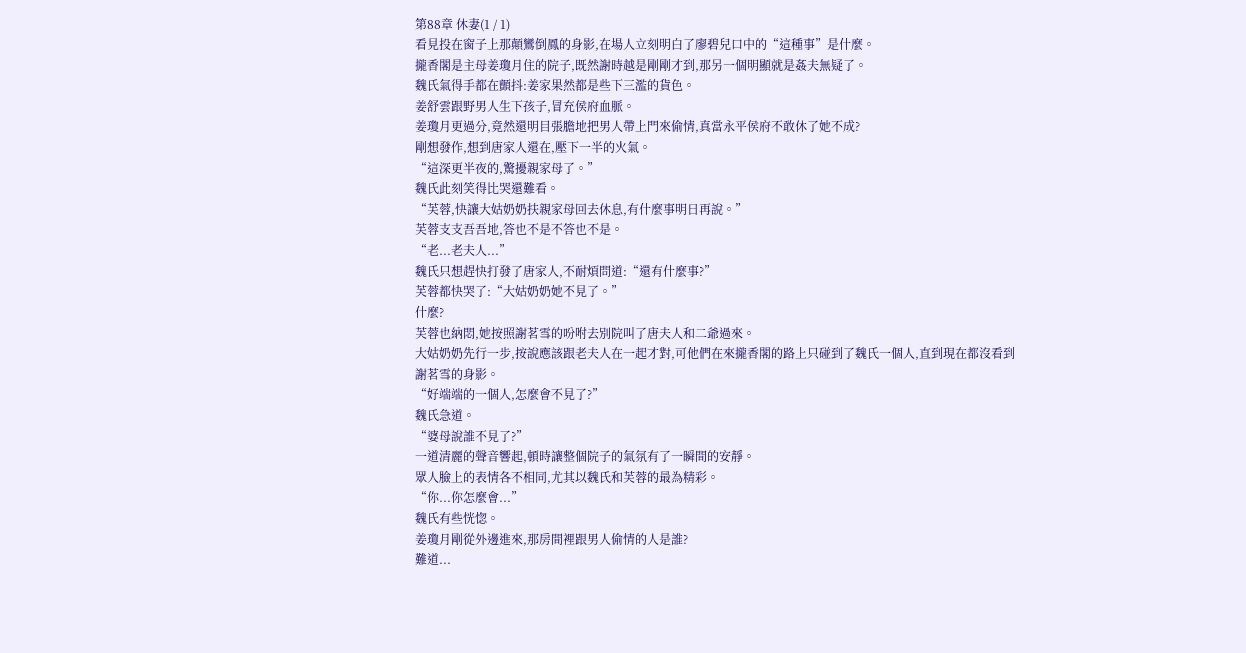第88章 休妻(1 / 1)
看見投在窗子上那顛鸞倒鳳的身影,在場人立刻明白了廖碧兒口中的“這種事”是什麼。
攏香閣是主母姜瓊月住的院子,既然謝時越是剛剛才到,那另一個明顯就是姦夫無疑了。
魏氏氣得手都在顫抖:姜家果然都是些下三濫的貨色。
姜舒雲跟野男人生下孩子,冒充侯府血脈。
姜瓊月更過分,竟然還明目張膽地把男人帶上門來偷情,真當永平侯府不敢休了她不成?
剛想發作,想到唐家人還在,壓下一半的火氣。
“這深更半夜的,驚擾親家母了。”
魏氏此刻笑得比哭還難看。
“芙蓉,快讓大姑奶奶扶親家母回去休息,有什麼事明日再說。”
芙蓉支支吾吾地,答也不是不答也不是。
“老...老夫人...”
魏氏只想趕快打發了唐家人,不耐煩問道:“還有什麼事?”
芙蓉都快哭了:“大姑奶奶她不見了。”
什麼?
芙蓉也納悶,她按照謝茗雪的吩咐去別院叫了唐夫人和二爺過來。
大姑奶奶先行一步,按說應該跟老夫人在一起才對,可他們在來攏香閣的路上只碰到了魏氏一個人,直到現在都沒看到謝茗雪的身影。
“好端端的一個人,怎麼會不見了?”
魏氏急道。
“婆母說誰不見了?”
一道清麗的聲音響起,頓時讓整個院子的氣氛有了一瞬間的安靜。
眾人臉上的表情各不相同,尤其以魏氏和芙蓉的最為精彩。
“你...你怎麼會...”
魏氏有些恍惚。
姜瓊月剛從外邊進來,那房間裡跟男人偷情的人是誰?
難道...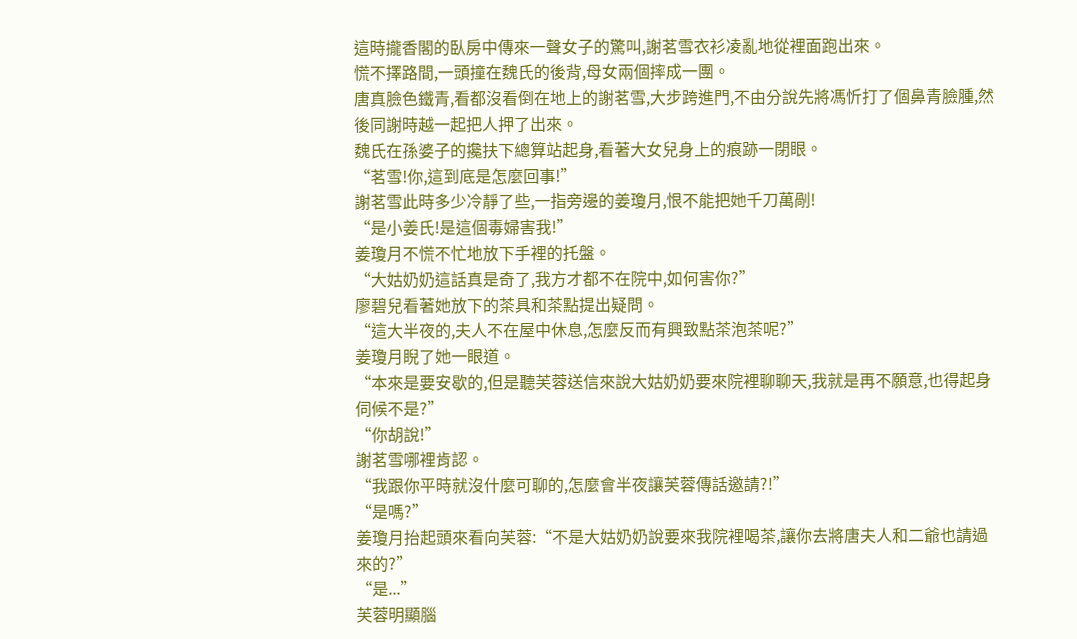這時攏香閣的臥房中傳來一聲女子的驚叫,謝茗雪衣衫凌亂地從裡面跑出來。
慌不擇路間,一頭撞在魏氏的後背,母女兩個摔成一團。
唐真臉色鐵青,看都沒看倒在地上的謝茗雪,大步跨進門,不由分說先將馮忻打了個鼻青臉腫,然後同謝時越一起把人押了出來。
魏氏在孫婆子的攙扶下總算站起身,看著大女兒身上的痕跡一閉眼。
“茗雪!你,這到底是怎麼回事!”
謝茗雪此時多少冷靜了些,一指旁邊的姜瓊月,恨不能把她千刀萬剮!
“是小姜氏!是這個毒婦害我!”
姜瓊月不慌不忙地放下手裡的托盤。
“大姑奶奶這話真是奇了,我方才都不在院中,如何害你?”
廖碧兒看著她放下的茶具和茶點提出疑問。
“這大半夜的,夫人不在屋中休息,怎麼反而有興致點茶泡茶呢?”
姜瓊月睨了她一眼道。
“本來是要安歇的,但是聽芙蓉送信來說大姑奶奶要來院裡聊聊天,我就是再不願意,也得起身伺候不是?”
“你胡說!”
謝茗雪哪裡肯認。
“我跟你平時就沒什麼可聊的,怎麼會半夜讓芙蓉傳話邀請?!”
“是嗎?”
姜瓊月抬起頭來看向芙蓉:“不是大姑奶奶說要來我院裡喝茶,讓你去將唐夫人和二爺也請過來的?”
“是...”
芙蓉明顯腦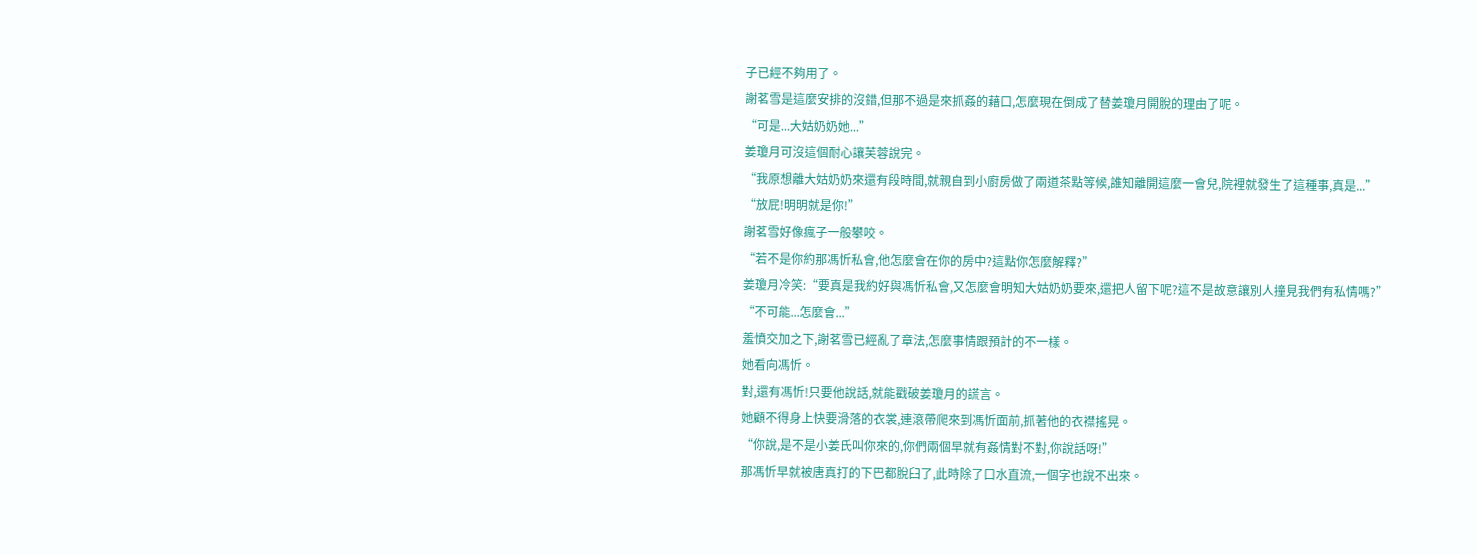子已經不夠用了。
謝茗雪是這麼安排的沒錯,但那不過是來抓姦的藉口,怎麼現在倒成了替姜瓊月開脫的理由了呢。
“可是...大姑奶奶她...”
姜瓊月可沒這個耐心讓芙蓉說完。
“我原想離大姑奶奶來還有段時間,就親自到小廚房做了兩道茶點等候,誰知離開這麼一會兒,院裡就發生了這種事,真是...”
“放屁!明明就是你!”
謝茗雪好像瘋子一般攀咬。
“若不是你約那馮忻私會,他怎麼會在你的房中?這點你怎麼解釋?”
姜瓊月冷笑:“要真是我約好與馮忻私會,又怎麼會明知大姑奶奶要來,還把人留下呢?這不是故意讓別人撞見我們有私情嗎?”
“不可能...怎麼會...”
羞憤交加之下,謝茗雪已經亂了章法,怎麼事情跟預計的不一樣。
她看向馮忻。
對,還有馮忻!只要他說話,就能戳破姜瓊月的謊言。
她顧不得身上快要滑落的衣裳,連滾帶爬來到馮忻面前,抓著他的衣襟搖晃。
“你說,是不是小姜氏叫你來的,你們兩個早就有姦情對不對,你說話呀!”
那馮忻早就被唐真打的下巴都脫臼了,此時除了口水直流,一個字也說不出來。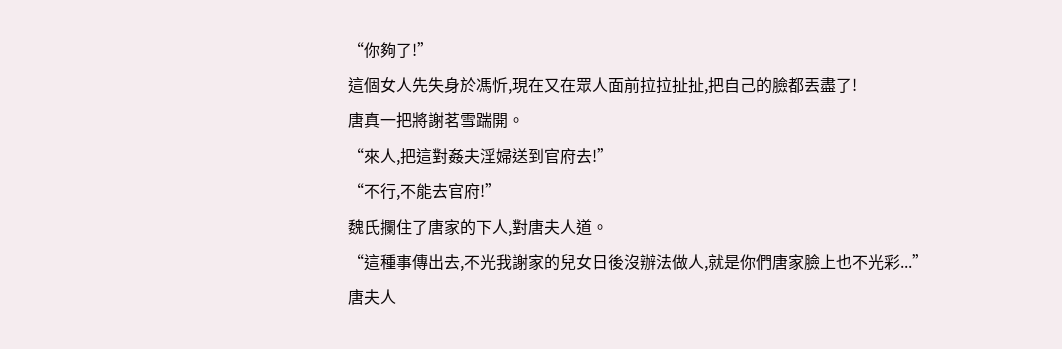“你夠了!”
這個女人先失身於馮忻,現在又在眾人面前拉拉扯扯,把自己的臉都丟盡了!
唐真一把將謝茗雪踹開。
“來人,把這對姦夫淫婦送到官府去!”
“不行,不能去官府!”
魏氏攔住了唐家的下人,對唐夫人道。
“這種事傳出去,不光我謝家的兒女日後沒辦法做人,就是你們唐家臉上也不光彩...”
唐夫人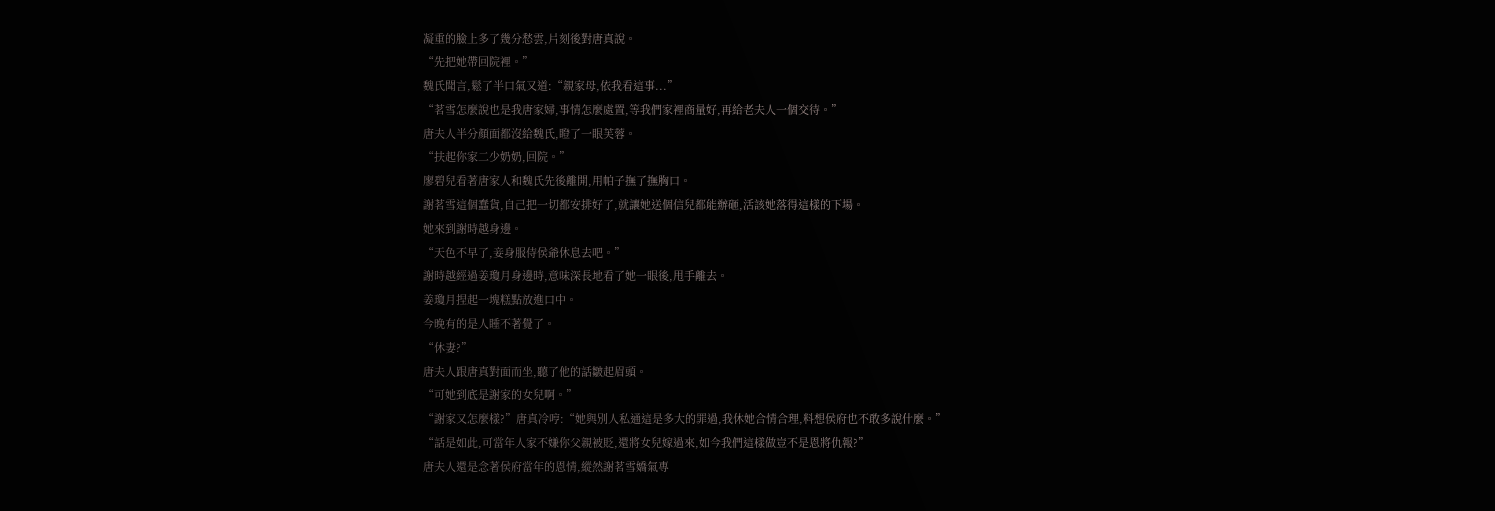凝重的臉上多了幾分愁雲,片刻後對唐真說。
“先把她帶回院裡。”
魏氏聞言,鬆了半口氣又道:“親家母,依我看這事...”
“茗雪怎麼說也是我唐家婦,事情怎麼處置,等我們家裡商量好,再給老夫人一個交待。”
唐夫人半分顏面都沒給魏氏,瞪了一眼芙蓉。
“扶起你家二少奶奶,回院。”
廖碧兒看著唐家人和魏氏先後離開,用帕子撫了撫胸口。
謝茗雪這個蠢貨,自己把一切都安排好了,就讓她送個信兒都能辦砸,活該她落得這樣的下場。
她來到謝時越身邊。
“天色不早了,妾身服侍侯爺休息去吧。”
謝時越經過姜瓊月身邊時,意味深長地看了她一眼後,甩手離去。
姜瓊月捏起一塊糕點放進口中。
今晚有的是人睡不著覺了。
“休妻?”
唐夫人跟唐真對面而坐,聽了他的話皺起眉頭。
“可她到底是謝家的女兒啊。”
“謝家又怎麼樣?”唐真冷哼:“她與別人私通這是多大的罪過,我休她合情合理,料想侯府也不敢多說什麼。”
“話是如此,可當年人家不嫌你父親被貶,還將女兒嫁過來,如今我們這樣做豈不是恩將仇報?”
唐夫人還是念著侯府當年的恩情,縱然謝茗雪嬌氣專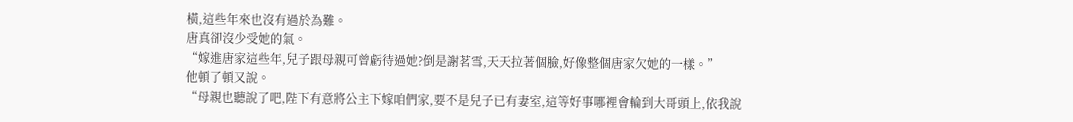橫,這些年來也沒有過於為難。
唐真卻沒少受她的氣。
“嫁進唐家這些年,兒子跟母親可曾虧待過她?倒是謝茗雪,天天拉著個臉,好像整個唐家欠她的一樣。”
他頓了頓又說。
“母親也聽說了吧,陛下有意將公主下嫁咱們家,要不是兒子已有妻室,這等好事哪裡會輪到大哥頭上,依我說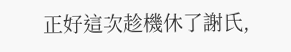正好這次趁機休了謝氏,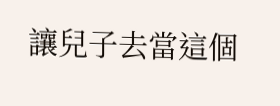讓兒子去當這個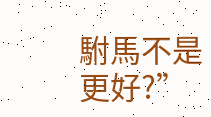駙馬不是更好?”